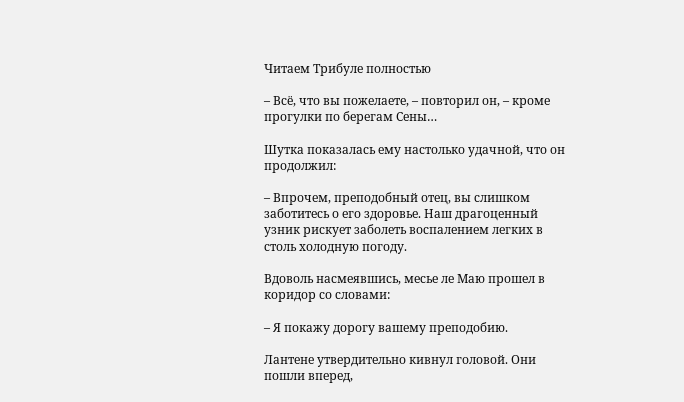Читаем Трибуле полностью

– Всё, что вы пожелаете, – повторил он, – кроме прогулки по берегам Сены…

Шутка показалась ему настолько удачной, что он продолжил:

– Впрочем, преподобный отец, вы слишком заботитесь о его здоровье. Наш драгоценный узник рискует заболеть воспалением легких в столь холодную погоду.

Вдоволь насмеявшись, месье ле Маю прошел в коридор со словами:

– Я покажу дорогу вашему преподобию.

Лантене утвердительно кивнул головой. Они пошли вперед,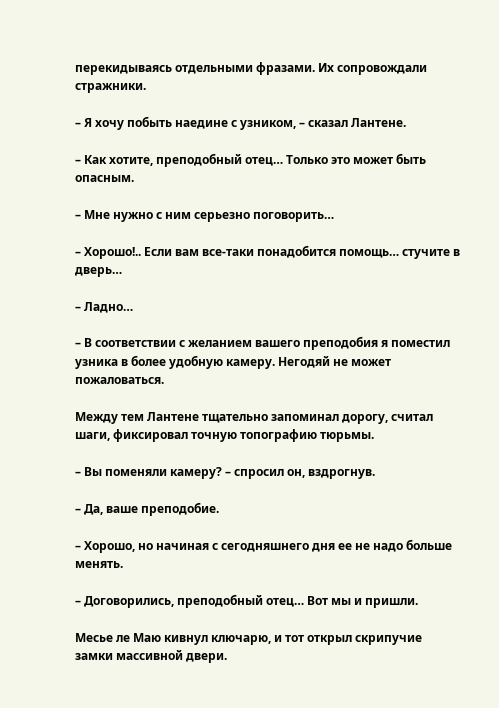перекидываясь отдельными фразами. Их сопровождали стражники.

– Я хочу побыть наедине с узником, – сказал Лантене.

– Как хотите, преподобный отец… Только это может быть опасным.

– Мне нужно с ним серьезно поговорить…

– Хорошо!.. Если вам все-таки понадобится помощь… стучите в дверь…

– Ладно…

– В соответствии с желанием вашего преподобия я поместил узника в более удобную камеру. Негодяй не может пожаловаться.

Между тем Лантене тщательно запоминал дорогу, считал шаги, фиксировал точную топографию тюрьмы.

– Вы поменяли камеру? – спросил он, вздрогнув.

– Да, ваше преподобие.

– Хорошо, но начиная с сегодняшнего дня ее не надо больше менять.

– Договорились, преподобный отец… Вот мы и пришли.

Месье ле Маю кивнул ключарю, и тот открыл скрипучие замки массивной двери.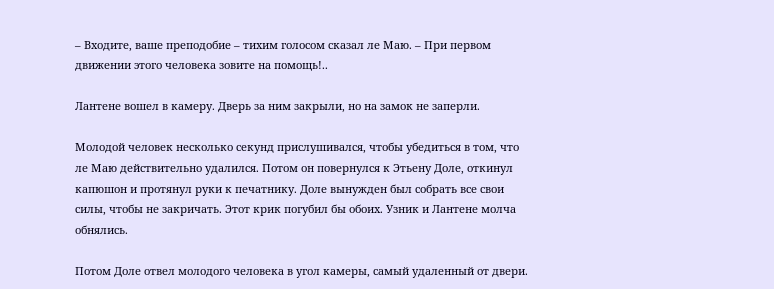– Входите, ваше преподобие – тихим голосом сказал ле Маю. – При первом движении этого человека зовите на помощь!..

Лантене вошел в камеру. Дверь за ним закрыли, но на замок не заперли.

Молодой человек несколько секунд прислушивался, чтобы убедиться в том, что ле Маю действительно удалился. Потом он повернулся к Этьену Доле, откинул капюшон и протянул руки к печатнику. Доле вынужден был собрать все свои силы, чтобы не закричать. Этот крик погубил бы обоих. Узник и Лантене молча обнялись.

Потом Доле отвел молодого человека в угол камеры, самый удаленный от двери.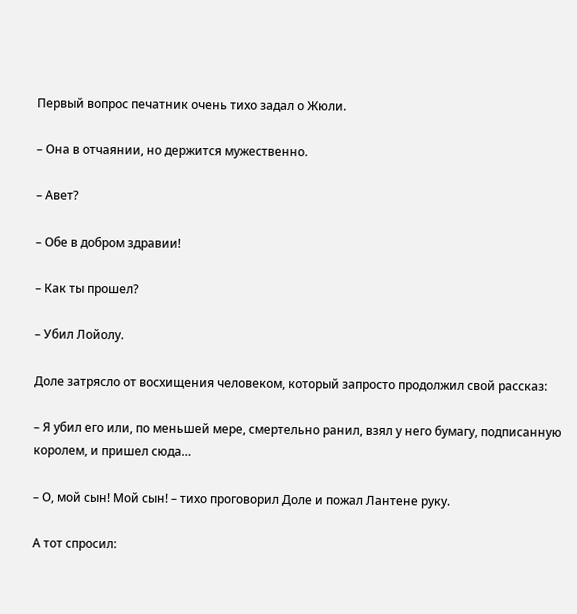Первый вопрос печатник очень тихо задал о Жюли.

– Она в отчаянии, но держится мужественно.

– Авет?

– Обе в добром здравии!

– Как ты прошел?

– Убил Лойолу.

Доле затрясло от восхищения человеком, который запросто продолжил свой рассказ:

– Я убил его или, по меньшей мере, смертельно ранил, взял у него бумагу, подписанную королем, и пришел сюда…

– О, мой сын! Мой сын! – тихо проговорил Доле и пожал Лантене руку.

А тот спросил: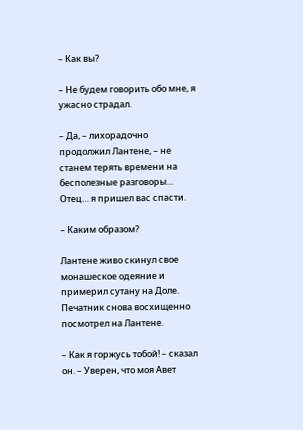– Как вы?

– Не будем говорить обо мне, я ужасно страдал.

– Да, – лихорадочно продолжил Лантене, – не станем терять времени на бесполезные разговоры… Отец… я пришел вас спасти.

– Каким образом?

Лантене живо скинул свое монашеское одеяние и примерил сутану на Доле. Печатник снова восхищенно посмотрел на Лантене.

– Как я горжусь тобой! – сказал он. – Уверен, что моя Авет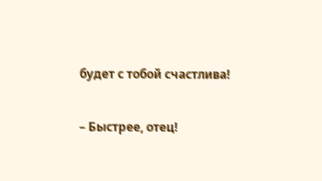будет с тобой счастлива!

– Быстрее, отец!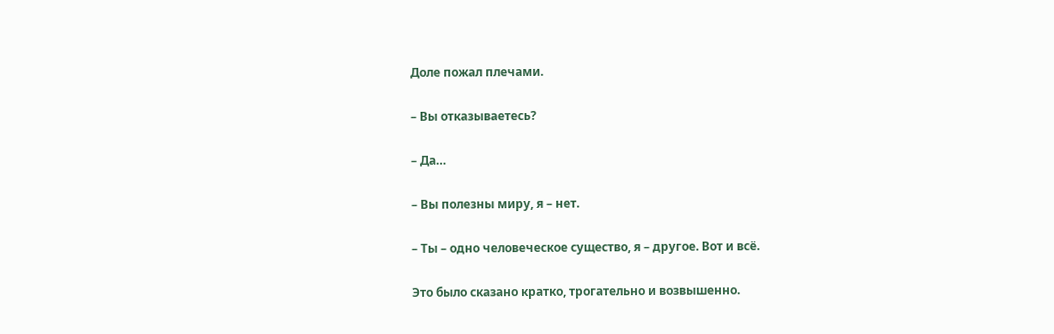Доле пожал плечами.

– Вы отказываетесь?

– Да…

– Вы полезны миру, я – нет.

– Ты – одно человеческое существо, я – другое. Вот и всё.

Это было сказано кратко, трогательно и возвышенно.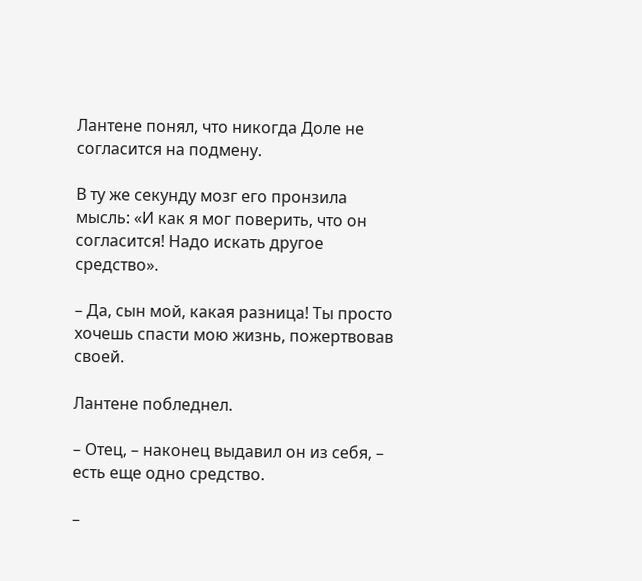Лантене понял, что никогда Доле не согласится на подмену.

В ту же секунду мозг его пронзила мысль: «И как я мог поверить, что он согласится! Надо искать другое средство».

– Да, сын мой, какая разница! Ты просто хочешь спасти мою жизнь, пожертвовав своей.

Лантене побледнел.

– Отец, – наконец выдавил он из себя, – есть еще одно средство.

–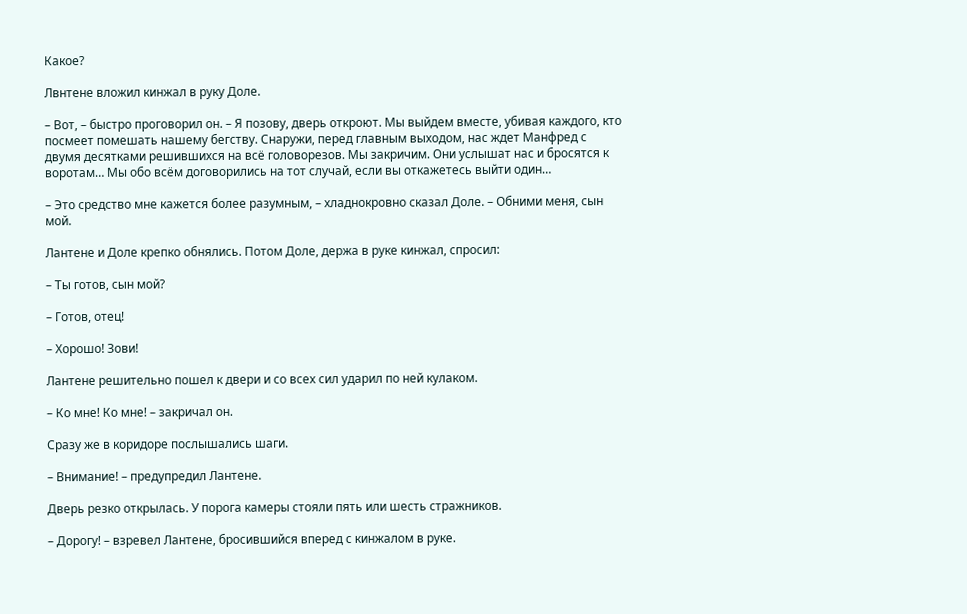Какое?

Лвнтене вложил кинжал в руку Доле.

– Вот, – быстро проговорил он. – Я позову, дверь откроют. Мы выйдем вместе, убивая каждого, кто посмеет помешать нашему бегству. Снаружи, перед главным выходом, нас ждет Манфред с двумя десятками решившихся на всё головорезов. Мы закричим. Они услышат нас и бросятся к воротам… Мы обо всём договорились на тот случай, если вы откажетесь выйти один…

– Это средство мне кажется более разумным, – хладнокровно сказал Доле. – Обними меня, сын мой.

Лантене и Доле крепко обнялись. Потом Доле, держа в руке кинжал, спросил:

– Ты готов, сын мой?

– Готов, отец!

– Хорошо! Зови!

Лантене решительно пошел к двери и со всех сил ударил по ней кулаком.

– Ко мне! Ко мне! – закричал он.

Сразу же в коридоре послышались шаги.

– Внимание! – предупредил Лантене.

Дверь резко открылась. У порога камеры стояли пять или шесть стражников.

– Дорогу! – взревел Лантене, бросившийся вперед с кинжалом в руке.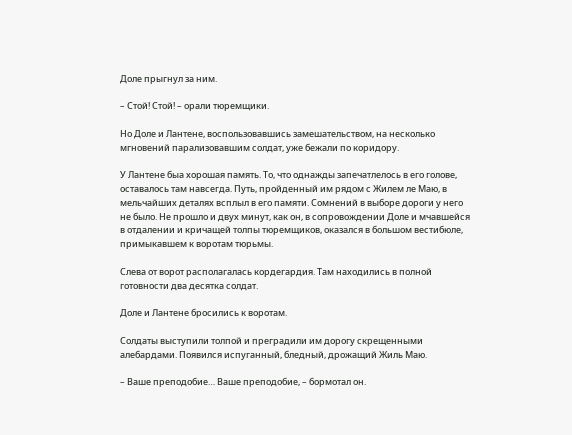Доле прыгнул за ним.

– Стой! Стой! – орали тюремщики.

Но Доле и Лантене, воспользовавшись замешательством, на несколько мгновений парализовавшим солдат, уже бежали по коридору.

У Лантене быа хорошая память. То, что однажды запечатлелось в его голове, оставалось там навсегда. Путь, пройденный им рядом с Жилем ле Маю, в мельчайших деталях всплыл в его памяти. Сомнений в выборе дороги у него не было. Не прошло и двух минут, как он, в сопровождении Доле и мчавшейся в отдалении и кричащей толпы тюремщиков, оказался в большом вестибюле, примыкавшем к воротам тюрьмы.

Слева от ворот располагалась кордегардия. Там находились в полной готовности два десятка солдат.

Доле и Лантене бросились к воротам.

Солдаты выступили толпой и преградили им дорогу скрещенными алебардами. Появился испуганный, бледный, дрожащий Жиль Маю.

– Ваше преподобие… Ваше преподобие, – бормотал он.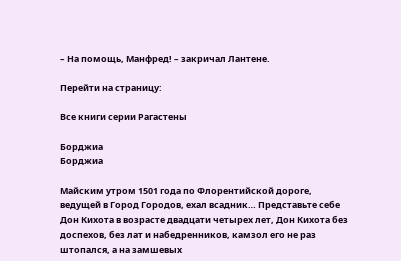– На помощь, Манфред! – закричал Лантене.

Перейти на страницу:

Все книги серии Рагастены

Борджиа
Борджиа

Майским утром 1501 года по Флорентийской дороге, ведущей в Город Городов, ехал всадник… Представьте себе Дон Кихота в возрасте двадцати четырех лет, Дон Кихота без доспехов, без лат и набедренников, камзол его не раз штопался, а на замшевых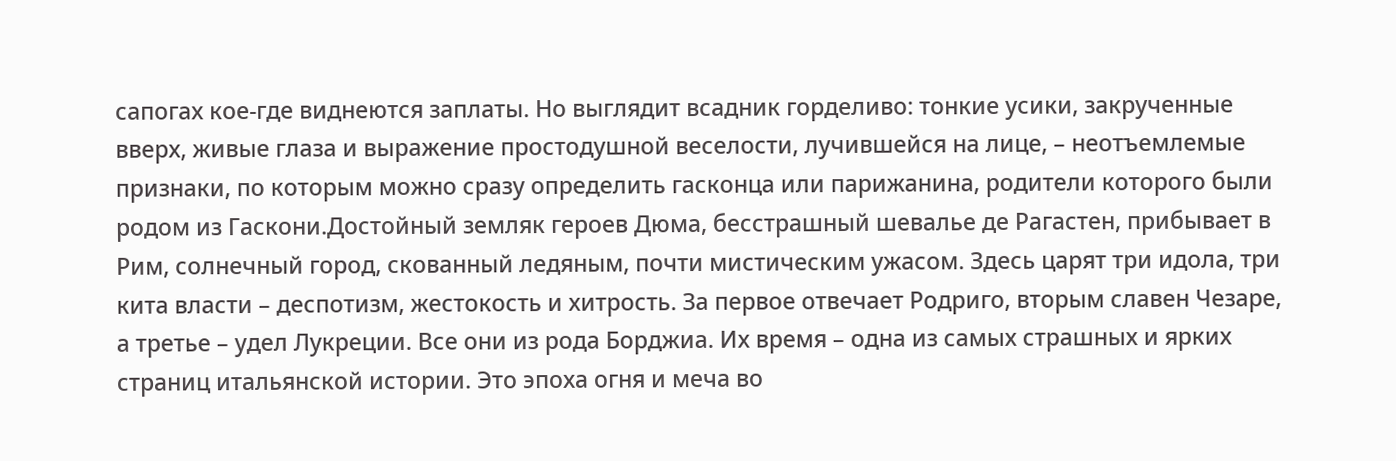сапогах кое-где виднеются заплаты. Но выглядит всадник горделиво: тонкие усики, закрученные вверх, живые глаза и выражение простодушной веселости, лучившейся на лице, – неотъемлемые признаки, по которым можно сразу определить гасконца или парижанина, родители которого были родом из Гаскони.Достойный земляк героев Дюма, бесстрашный шевалье де Рагастен, прибывает в Рим, солнечный город, скованный ледяным, почти мистическим ужасом. Здесь царят три идола, три кита власти – деспотизм, жестокость и хитрость. За первое отвечает Родриго, вторым славен Чезаре, а третье – удел Лукреции. Все они из рода Борджиа. Их время – одна из самых страшных и ярких страниц итальянской истории. Это эпоха огня и меча во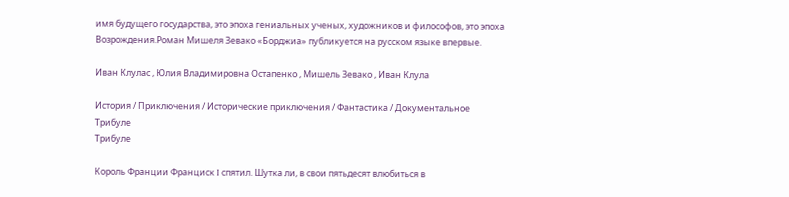имя будущего государства, это эпоха гениальных ученых, художников и философов, это эпоха Возрождения.Роман Мишеля Зевако «Борджиа» публикуется на русском языке впервые.

Иван Клулас , Юлия Владимировна Остапенко , Мишель Зевако , Иван Клула

История / Приключения / Исторические приключения / Фантастика / Документальное
Трибуле
Трибуле

Король Франции Франциск I спятил. Шутка ли, в свои пятьдесят влюбиться в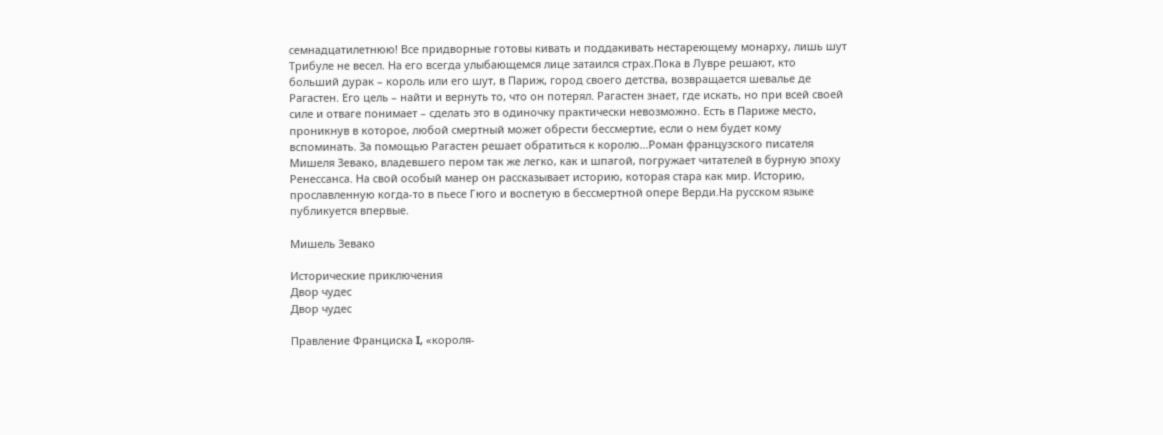семнадцатилетнюю! Все придворные готовы кивать и поддакивать нестареющему монарху, лишь шут Трибуле не весел. На его всегда улыбающемся лице затаился страх.Пока в Лувре решают, кто больший дурак – король или его шут, в Париж, город своего детства, возвращается шевалье де Рагастен. Его цель – найти и вернуть то, что он потерял. Рагастен знает, где искать, но при всей своей силе и отваге понимает – сделать это в одиночку практически невозможно. Есть в Париже место, проникнув в которое, любой смертный может обрести бессмертие, если о нем будет кому вспоминать. За помощью Рагастен решает обратиться к королю…Роман французского писателя Мишеля Зевако, владевшего пером так же легко, как и шпагой, погружает читателей в бурную эпоху Ренессанса. На свой особый манер он рассказывает историю, которая стара как мир. Историю, прославленную когда-то в пьесе Гюго и воспетую в бессмертной опере Верди.На русском языке публикуется впервые.

Мишель Зевако

Исторические приключения
Двор чудес
Двор чудес

Правление Франциска I, «короля-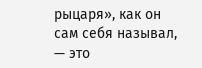рыцаря», как он сам себя называл, — это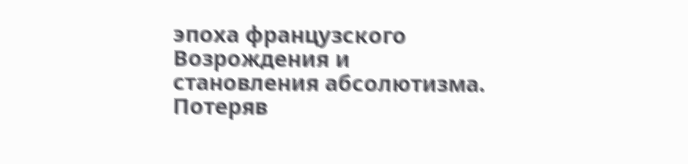эпоха французского Возрождения и становления абсолютизма. Потеряв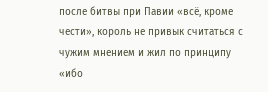после битвы при Павии «всё, кроме чести», король не привык считаться с чужим мнением и жил по принципу «ибо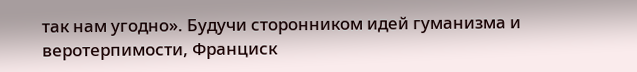так нам угодно». Будучи сторонником идей гуманизма и веротерпимости, Франциск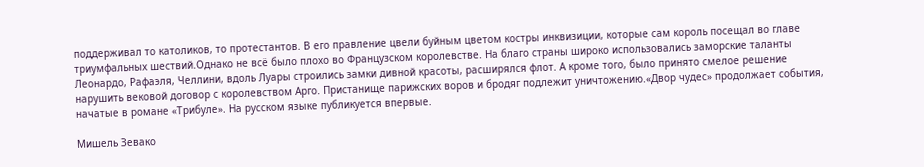поддерживал то католиков, то протестантов. В его правление цвели буйным цветом костры инквизиции, которые сам король посещал во главе триумфальных шествий.Однако не всё было плохо во Французском королевстве. На благо страны широко использовались заморские таланты Леонардо, Рафаэля, Челлини, вдоль Луары строились замки дивной красоты, расширялся флот. А кроме того, было принято смелое решение нарушить вековой договор с королевством Арго. Пристанище парижских воров и бродяг подлежит уничтожению.«Двор чудес» продолжает события, начатые в романе «Трибуле». На русском языке публикуется впервые.

Мишель Зевако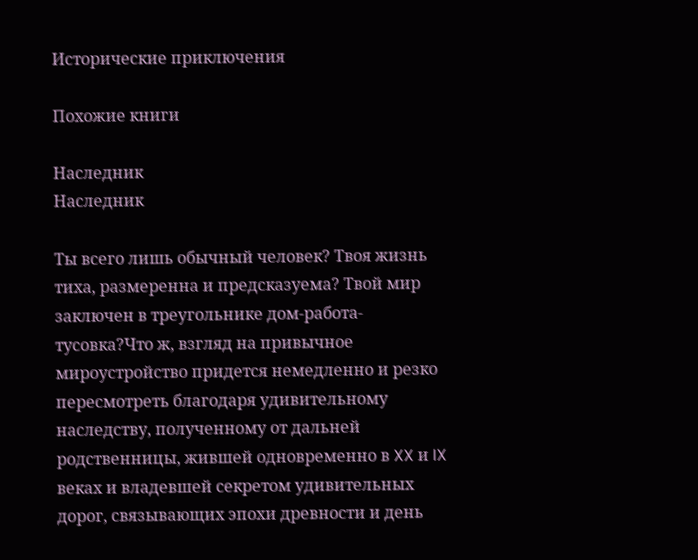Исторические приключения

Похожие книги

Наследник
Наследник

Ты всего лишь обычный человек? Твоя жизнь тиха, размеренна и предсказуема? Твой мир заключен в треугольнике дом-работа-тусовка?Что ж, взгляд на привычное мироустройство придется немедленно и резко пересмотреть благодаря удивительному наследству, полученному от дальней родственницы, жившей одновременно в XX и IX веках и владевшей секретом удивительных дорог, связывающих эпохи древности и день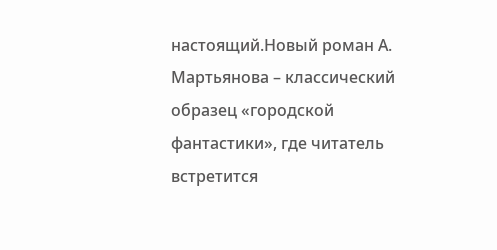настоящий.Новый роман А. Мартьянова – классический образец «городской фантастики», где читатель встретится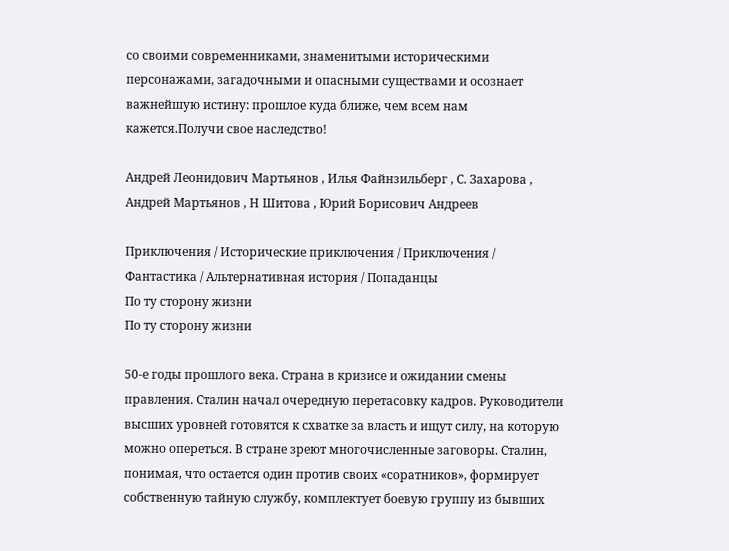со своими современниками, знаменитыми историческими персонажами, загадочными и опасными существами и осознает важнейшую истину: прошлое куда ближе, чем всем нам кажется.Получи свое наследство!

Андрей Леонидович Мартьянов , Илья Файнзильберг , С. Захарова , Андрей Мартьянов , Н Шитова , Юрий Борисович Андреев

Приключения / Исторические приключения / Приключения / Фантастика / Альтернативная история / Попаданцы
По ту сторону жизни
По ту сторону жизни

50-е годы прошлого века. Страна в кризисе и ожидании смены правления. Сталин начал очередную перетасовку кадров. Руководители высших уровней готовятся к схватке за власть и ищут силу, на которую можно опереться. В стране зреют многочисленные заговоры. Сталин, понимая, что остается один против своих «соратников», формирует собственную тайную службу, комплектует боевую группу из бывших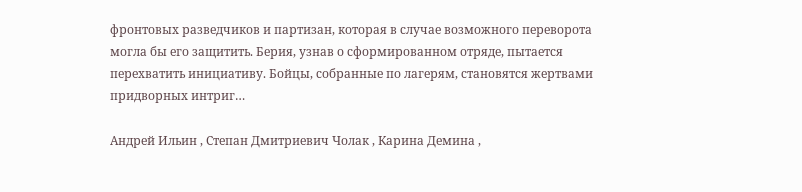фронтовых разведчиков и партизан, которая в случае возможного переворота могла бы его защитить. Берия, узнав о сформированном отряде, пытается перехватить инициативу. Бойцы, собранные по лагерям, становятся жертвами придворных интриг…

Андрей Ильин , Степан Дмитриевич Чолак , Карина Демина ,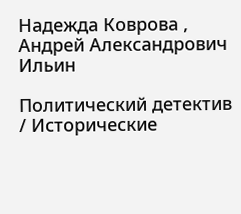Надежда Коврова , Андрей Александрович Ильин

Политический детектив / Исторические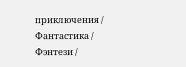приключения / Фантастика / Фэнтези /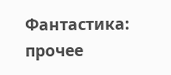Фантастика: прочее